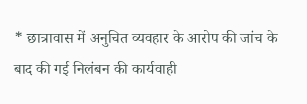* छात्रावास में अनुचित व्यवहार के आरोप की जांच के बाद की गई निलंबन की कार्यवाही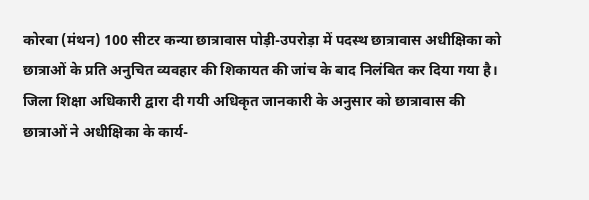कोरबा (मंथन) 100 सीटर कन्या छात्रावास पोड़ी-उपरोड़ा में पदस्थ छात्रावास अधीक्षिका को छात्राओं के प्रति अनुचित व्यवहार की शिकायत की जांच के बाद निलंबित कर दिया गया है।
जिला शिक्षा अधिकारी द्वारा दी गयी अधिकृत जानकारी के अनुसार को छात्रावास की छात्राओं ने अधीक्षिका के कार्य-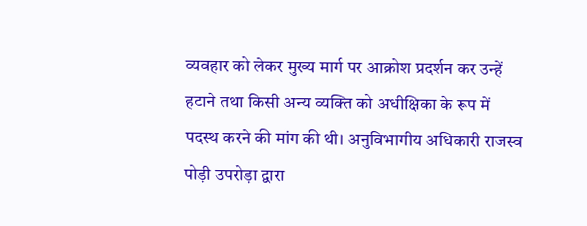व्यवहार को लेकर मुख्य मार्ग पर आक्रोश प्रदर्शन कर उन्हें हटाने तथा किसी अन्य व्यक्ति को अधीक्षिका के रूप में पदस्थ करने की मांग की थी। अनुविभागीय अधिकारी राजस्व पोड़ी उपरोड़ा द्वारा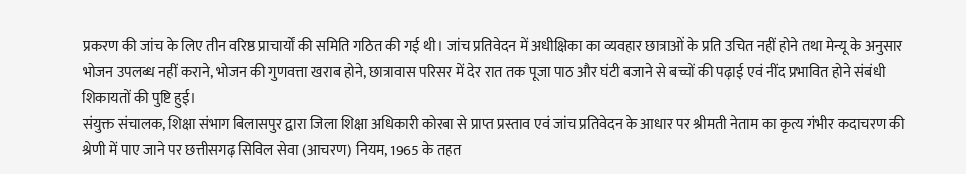प्रकरण की जांच के लिए तीन वरिष्ठ प्राचार्यों की समिति गठित की गई थी। जांच प्रतिवेदन में अधीक्षिका का व्यवहार छात्राओं के प्रति उचित नहीं होने तथा मेन्यू के अनुसार भोजन उपलब्ध नहीं कराने, भोजन की गुणवत्ता खराब होने, छात्रावास परिसर में देर रात तक पूजा पाठ और घंटी बजाने से बच्चों की पढ़ाई एवं नींद प्रभावित होने संबंधी शिकायतों की पुष्टि हुई।
संयुक्त संचालक, शिक्षा संभाग बिलासपुर द्वारा जिला शिक्षा अधिकारी कोरबा से प्राप्त प्रस्ताव एवं जांच प्रतिवेदन के आधार पर श्रीमती नेताम का कृत्य गंभीर कदाचरण की श्रेणी में पाए जाने पर छत्तीसगढ़ सिविल सेवा (आचरण) नियम, 1965 के तहत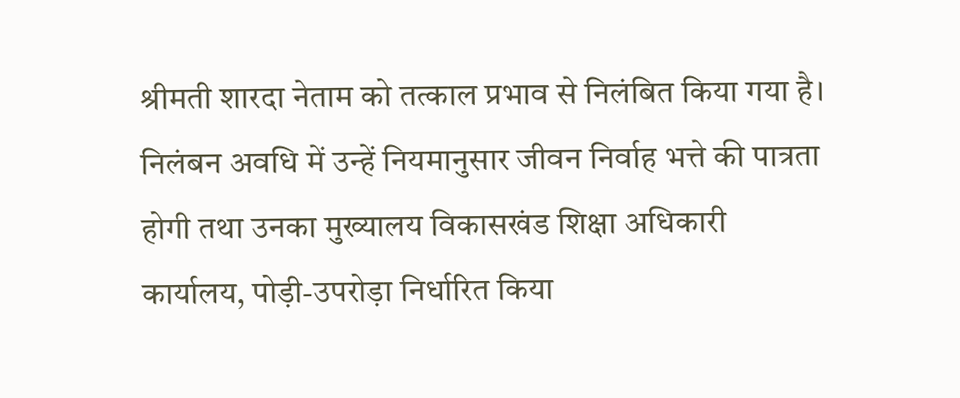श्रीमती शारदा नेताम को तत्काल प्रभाव से निलंबित किया गया है। निलंबन अवधि में उन्हें नियमानुसार जीवन निर्वाह भत्ते की पात्रता होगी तथा उनका मुख्यालय विकासखंड शिक्षा अधिकारी कार्यालय, पोड़ी-उपरोड़ा निर्धारित किया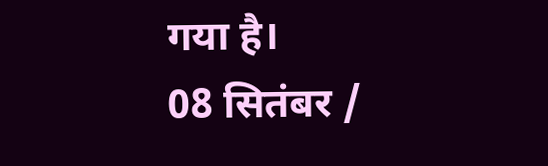गया है।
08 सितंबर /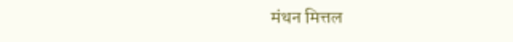मंथन मित्तल